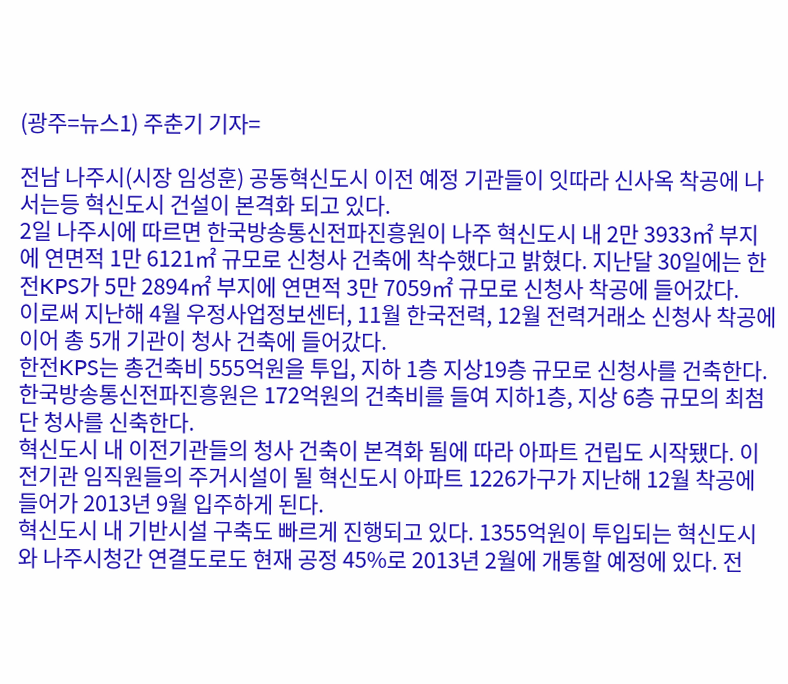(광주=뉴스1) 주춘기 기자=

전남 나주시(시장 임성훈) 공동혁신도시 이전 예정 기관들이 잇따라 신사옥 착공에 나서는등 혁신도시 건설이 본격화 되고 있다.
2일 나주시에 따르면 한국방송통신전파진흥원이 나주 혁신도시 내 2만 3933㎡ 부지에 연면적 1만 6121㎡ 규모로 신청사 건축에 착수했다고 밝혔다. 지난달 30일에는 한전KPS가 5만 2894㎡ 부지에 연면적 3만 7059㎡ 규모로 신청사 착공에 들어갔다.
이로써 지난해 4월 우정사업정보센터, 11월 한국전력, 12월 전력거래소 신청사 착공에 이어 총 5개 기관이 청사 건축에 들어갔다.
한전KPS는 총건축비 555억원을 투입, 지하 1층 지상19층 규모로 신청사를 건축한다. 한국방송통신전파진흥원은 172억원의 건축비를 들여 지하1층, 지상 6층 규모의 최첨단 청사를 신축한다.
혁신도시 내 이전기관들의 청사 건축이 본격화 됨에 따라 아파트 건립도 시작됐다. 이전기관 임직원들의 주거시설이 될 혁신도시 아파트 1226가구가 지난해 12월 착공에 들어가 2013년 9월 입주하게 된다.
혁신도시 내 기반시설 구축도 빠르게 진행되고 있다. 1355억원이 투입되는 혁신도시와 나주시청간 연결도로도 현재 공정 45%로 2013년 2월에 개통할 예정에 있다. 전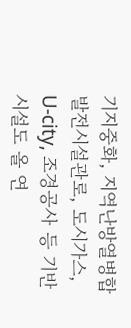기지중화, 지역난방열병합발전시설관로, 도시가스, U-city, 조경공사 등 기반시설도 올 연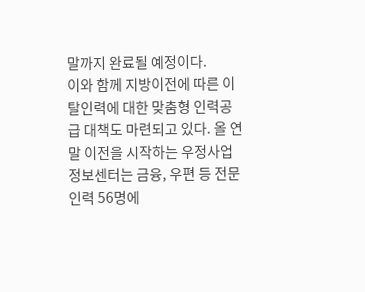말까지 완료될 예정이다.
이와 함께 지방이전에 따른 이탈인력에 대한 맞춤형 인력공급 대책도 마련되고 있다. 올 연말 이전을 시작하는 우정사업정보센터는 금융, 우편 등 전문인력 56명에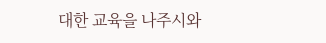대한 교육을 나주시와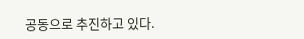공동으로 추진하고 있다.